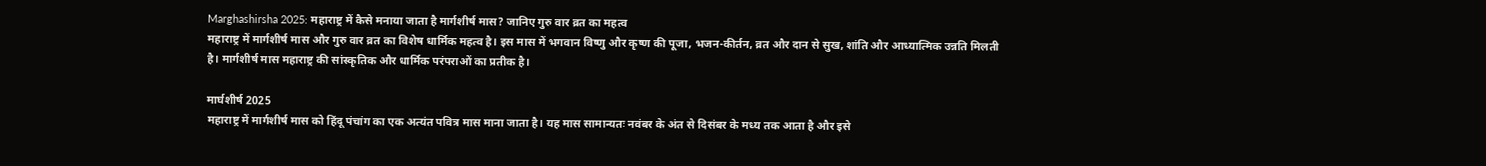Marghashirsha 2025: महाराष्ट्र में कैसे मनाया जाता है मार्गशीर्ष मास? जानिए गुरु वार व्रत का महत्व
महाराष्ट्र में मार्गशीर्ष मास और गुरु वार व्रत का विशेष धार्मिक महत्व है। इस मास में भगवान विष्णु और कृष्ण की पूजा, भजन-कीर्तन, व्रत और दान से सुख, शांति और आध्यात्मिक उन्नति मिलती है। मार्गशीर्ष मास महाराष्ट्र की सांस्कृतिक और धार्मिक परंपराओं का प्रतीक है।

मार्घशीर्ष 2025
महाराष्ट्र में मार्गशीर्ष मास को हिंदू पंचांग का एक अत्यंत पवित्र मास माना जाता है। यह मास सामान्यतः नवंबर के अंत से दिसंबर के मध्य तक आता है और इसे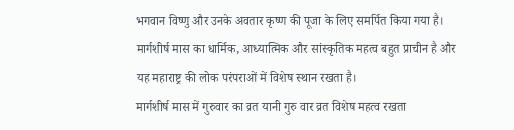भगवान विष्णु और उनके अवतार कृष्ण की पूजा के लिए समर्पित किया गया है। मार्गशीर्ष मास का धार्मिक, आध्यात्मिक और सांस्कृतिक महत्व बहुत प्राचीन है और यह महाराष्ट्र की लोक परंपराओं में विशेष स्थान रखता है।
मार्गशीर्ष मास में गुरुवार का व्रत यानी गुरु वार व्रत विशेष महत्व रखता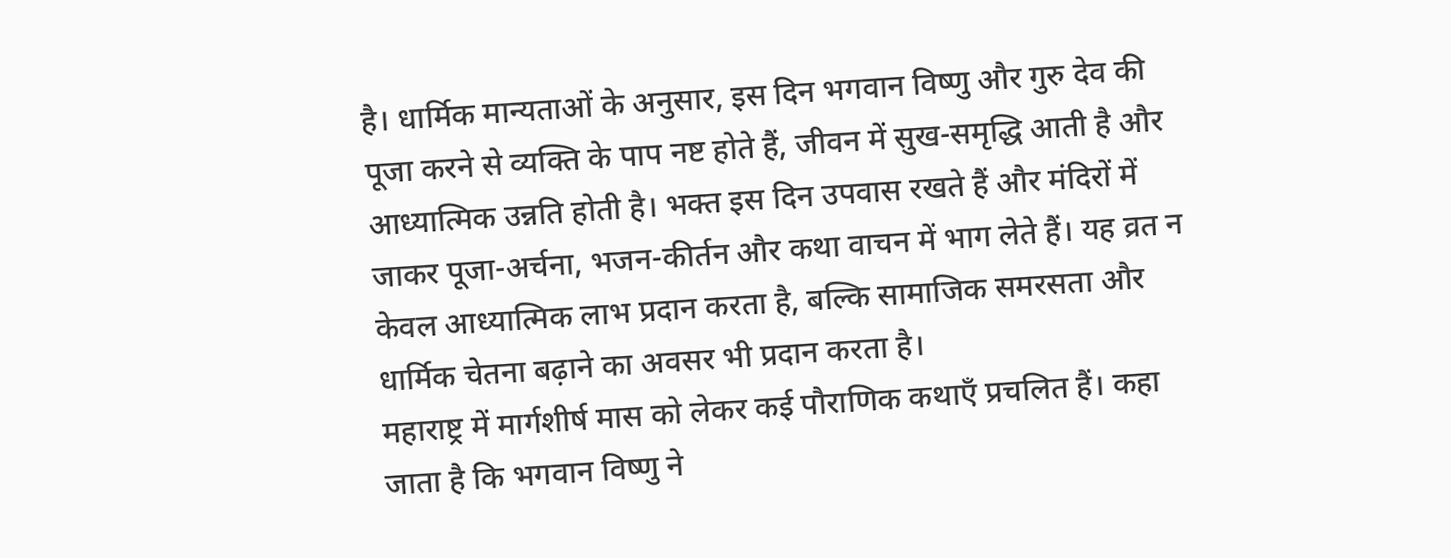है। धार्मिक मान्यताओं के अनुसार, इस दिन भगवान विष्णु और गुरु देव की पूजा करने से व्यक्ति के पाप नष्ट होते हैं, जीवन में सुख-समृद्धि आती है और आध्यात्मिक उन्नति होती है। भक्त इस दिन उपवास रखते हैं और मंदिरों में जाकर पूजा-अर्चना, भजन-कीर्तन और कथा वाचन में भाग लेते हैं। यह व्रत न केवल आध्यात्मिक लाभ प्रदान करता है, बल्कि सामाजिक समरसता और धार्मिक चेतना बढ़ाने का अवसर भी प्रदान करता है।
महाराष्ट्र में मार्गशीर्ष मास को लेकर कई पौराणिक कथाएँ प्रचलित हैं। कहा जाता है कि भगवान विष्णु ने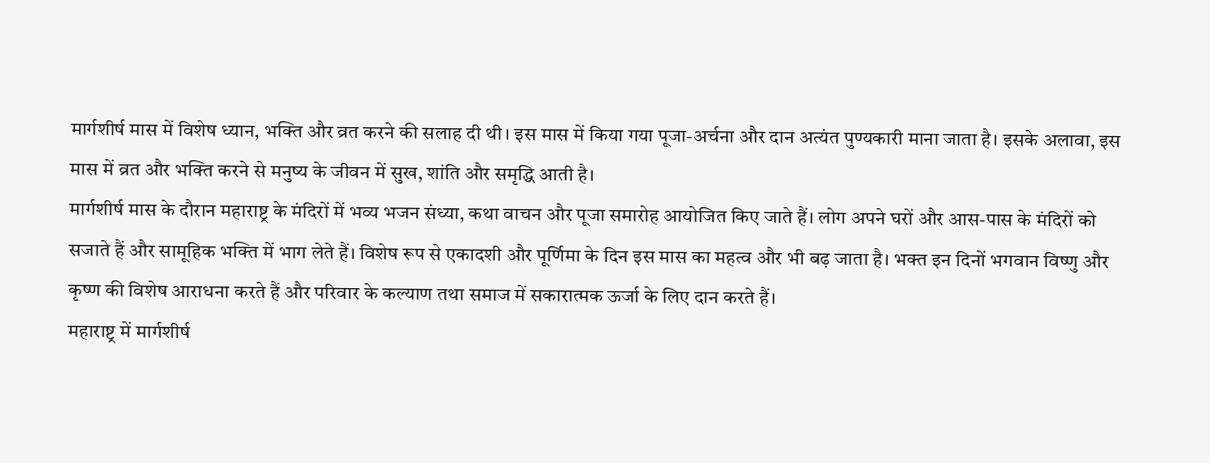मार्गशीर्ष मास में विशेष ध्यान, भक्ति और व्रत करने की सलाह दी थी। इस मास में किया गया पूजा-अर्चना और दान अत्यंत पुण्यकारी माना जाता है। इसके अलावा, इस मास में व्रत और भक्ति करने से मनुष्य के जीवन में सुख, शांति और समृद्धि आती है।
मार्गशीर्ष मास के दौरान महाराष्ट्र के मंदिरों में भव्य भजन संध्या, कथा वाचन और पूजा समारोह आयोजित किए जाते हैं। लोग अपने घरों और आस-पास के मंदिरों को सजाते हैं और सामूहिक भक्ति में भाग लेते हैं। विशेष रूप से एकादशी और पूर्णिमा के दिन इस मास का महत्व और भी बढ़ जाता है। भक्त इन दिनों भगवान विष्णु और कृष्ण की विशेष आराधना करते हैं और परिवार के कल्याण तथा समाज में सकारात्मक ऊर्जा के लिए दान करते हैं।
महाराष्ट्र में मार्गशीर्ष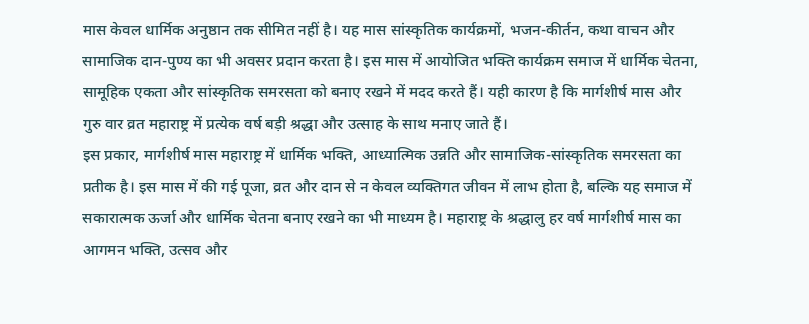मास केवल धार्मिक अनुष्ठान तक सीमित नहीं है। यह मास सांस्कृतिक कार्यक्रमों, भजन-कीर्तन, कथा वाचन और सामाजिक दान-पुण्य का भी अवसर प्रदान करता है। इस मास में आयोजित भक्ति कार्यक्रम समाज में धार्मिक चेतना, सामूहिक एकता और सांस्कृतिक समरसता को बनाए रखने में मदद करते हैं। यही कारण है कि मार्गशीर्ष मास और गुरु वार व्रत महाराष्ट्र में प्रत्येक वर्ष बड़ी श्रद्धा और उत्साह के साथ मनाए जाते हैं।
इस प्रकार, मार्गशीर्ष मास महाराष्ट्र में धार्मिक भक्ति, आध्यात्मिक उन्नति और सामाजिक-सांस्कृतिक समरसता का प्रतीक है। इस मास में की गई पूजा, व्रत और दान से न केवल व्यक्तिगत जीवन में लाभ होता है, बल्कि यह समाज में सकारात्मक ऊर्जा और धार्मिक चेतना बनाए रखने का भी माध्यम है। महाराष्ट्र के श्रद्धालु हर वर्ष मार्गशीर्ष मास का आगमन भक्ति, उत्सव और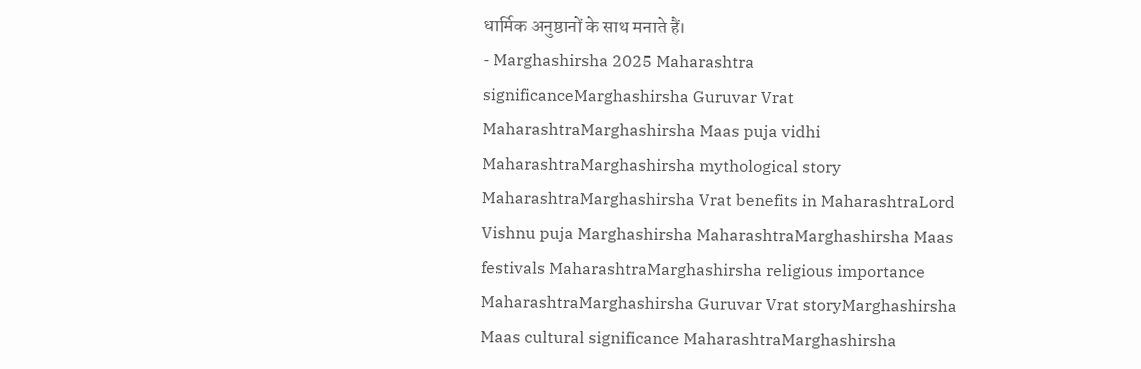धार्मिक अनुष्ठानों के साथ मनाते हैं।
- Marghashirsha 2025 Maharashtra significanceMarghashirsha Guruvar Vrat MaharashtraMarghashirsha Maas puja vidhi MaharashtraMarghashirsha mythological story MaharashtraMarghashirsha Vrat benefits in MaharashtraLord Vishnu puja Marghashirsha MaharashtraMarghashirsha Maas festivals MaharashtraMarghashirsha religious importance MaharashtraMarghashirsha Guruvar Vrat storyMarghashirsha Maas cultural significance MaharashtraMarghashirsha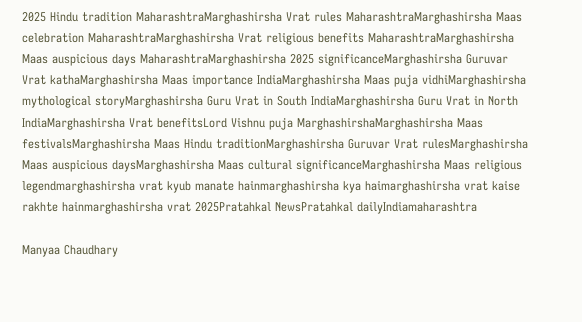2025 Hindu tradition MaharashtraMarghashirsha Vrat rules MaharashtraMarghashirsha Maas celebration MaharashtraMarghashirsha Vrat religious benefits MaharashtraMarghashirsha Maas auspicious days MaharashtraMarghashirsha 2025 significanceMarghashirsha Guruvar Vrat kathaMarghashirsha Maas importance IndiaMarghashirsha Maas puja vidhiMarghashirsha mythological storyMarghashirsha Guru Vrat in South IndiaMarghashirsha Guru Vrat in North IndiaMarghashirsha Vrat benefitsLord Vishnu puja MarghashirshaMarghashirsha Maas festivalsMarghashirsha Maas Hindu traditionMarghashirsha Guruvar Vrat rulesMarghashirsha Maas auspicious daysMarghashirsha Maas cultural significanceMarghashirsha Maas religious legendmarghashirsha vrat kyub manate hainmarghashirsha kya haimarghashirsha vrat kaise rakhte hainmarghashirsha vrat 2025Pratahkal NewsPratahkal dailyIndiamaharashtra

Manyaa Chaudhary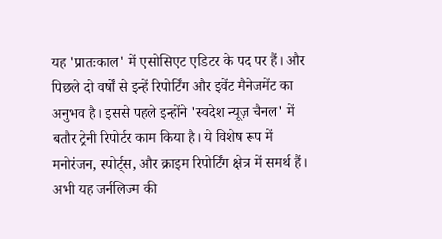यह 'प्रातःकाल' में एसोसिएट एडिटर के पद पर हैं। और पिछले दो वर्षों से इन्हें रिपोर्टिंग और इवेंट मैनेजमेंट का अनुभव है। इससे पहले इन्होंने 'स्वदेश न्यूज़ चैनल' में बतौर ट्रेनी रिपोर्टर काम किया है। ये विशेष रूप में मनोरंजन, स्पोर्ट्स, और क्राइम रिपोर्टिंग क्षेत्र में समर्थ हैं। अभी यह जर्नलिज्म की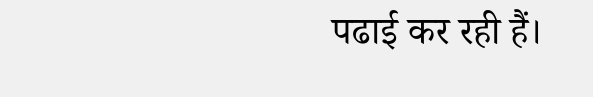पढाई कर रही हैं।